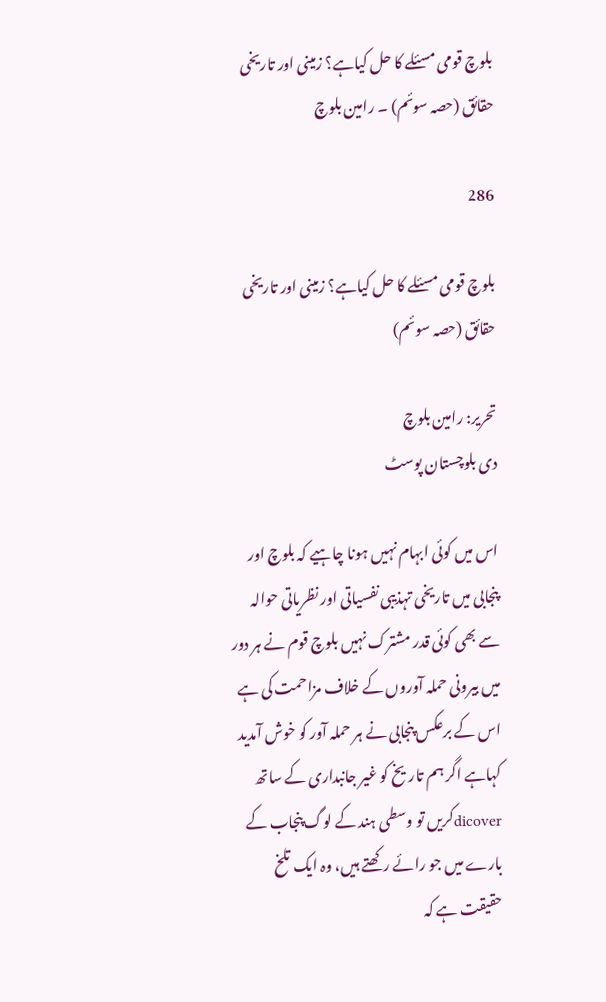بلوچ قومی مسئلے کا حل کیاہے؟ زمینی اور تاریخی حقائق (حصہ سوئم) ۔ رامین بلوچ

286

بلوچ قومی مسئلے کا حل کیاہے؟ زمینی اور تاریخی حقائق (حصہ سوئم)

تحریر: رامین بلوچ
دی بلوچستان پوسٹ

اس میں کوئی ابہام نہیں ہونا چاہیے کہ بلوچ اور پنجابی میں تاریخی تہذیبی نفسیاتی اور نظریاتی حوالہ سے بھی کوئی قدر مشترک نہیں بلوچ قوم نے ہر دور میں بیرونی حملہ آوروں کے خلاف مزاحمت کی ہے اس کے برعکس پنجابی نے ہر حملہ آور کو خوش آمدید کہاہے اگر ہم تاریخ کو غیر جانبداری کے ساتھ dicoverکریں تو وسطی ہند کے لوگ پنجاب کے بارے میں جو رائے رکھتے ہیں، وہ ایک تلخ حقیقت ہے کہ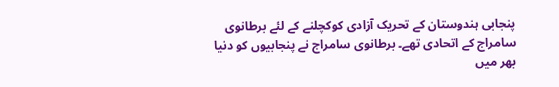پنجابی ہندوستان کے تحریک آزادی کوکچلنے کے لئے برطانوی سامراج کے اتحادی تھے۔ برطانوی سامراج نے پنجابیوں کو دنیا بھر میں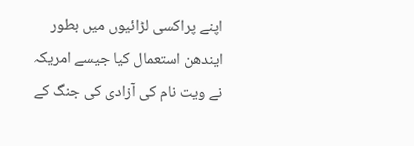اپنے پراکسی لڑائیوں میں بطور ایندھن استعمال کیا جیسے امریکہ نے ویت نام کی آزادی کی جنگ کے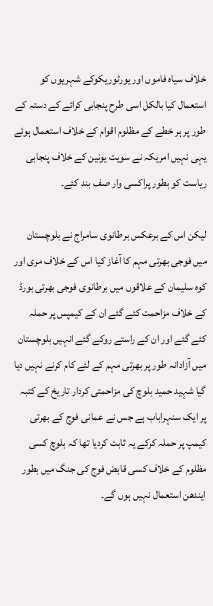خلاف سیاہ فاموں اور یورٹوریکوکے شہریوں کو استعمال کیا بالکل اسی طرح پنجابی کرائے کے دستہ کے طور پر ہر خطے کے مظلوم اقوام کے خلاف استعمال ہوئے یہی نہیں امریکہ نے سویت یونین کے خلاف پنجابی ریاست کو بطور پراکسی وار صف بند کئے۔

لیکن اس کے برعکس برطانوی سامراج نے بلوچستان میں فوجی بھرتی مہم کا آغاز کیا اس کے خلاف مری اور کوہ سلیمان کے علاقوں میں برطانوی فوجی بھرتی بورڈ کے خلاف مزاحمت کئے گئے ان کے کیمپس پر حملہ کئے گئے اور ان کے راستے روکے گئے انہیں بلوچستان میں آزادانہ طور پر بھرتی مہم کے لئے کام کرنے نہیں دیا گیا شہید حمید بلوچ کی مزاحمتی کردار تاریخ کے کتبہ پر ایک سنہراباب ہے جس نے عمانی فوج کے بھرتی کیمپ پر حملہ کرکے یہ ثابت کردیا تھا کہ بلوچ کسی مظلوم کے خلاف کسی قابض فوج کی جنگ میں بطور ایندھن استعمال نہیں ہوں گے۔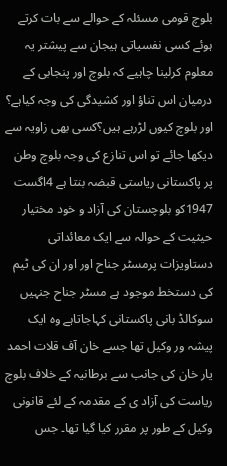بلوچ قومی مسئلہ کے حوالے سے بات کرتے ہوئے کسی نفسیاتی ہیجان سے پیشتر یہ معلوم کرلینا چاہیے کہ بلوچ اور پنجابی کے درمیان اس تناؤ اور کشیدگی کی وجہ کیاہے؟ اور بلوچ کیوں لڑرہے ہیں؟کسی بھی زاویہ سے دیکھا جائے تو اس تنازع کی وجہ بلوچ وطن پر پاکستانی ریاستی قبضہ بنتا ہے 4اگست 1947کو بلوچستان کی آزاد و خود مختیار حیثیت کے حوالہ سے ایک معائداتی دستاویزات پرمسٹر جناح اور اور ان کی ٹیم کی دستخط موجود ہے مسٹر جناح جنہیں سوکالڈ بانی پاکستانی کہاجاتاہے وہ ایک پیشہ ور وکیل تھا جسے خان آف قلات احمد یار خان کی جانب سے برطانیہ کے خلاف بلوچ ریاست کی آزاد ی کے مقدمہ کے لئے قانونی وکیل کے طور پر مقرر کیا گیا تھا۔ جس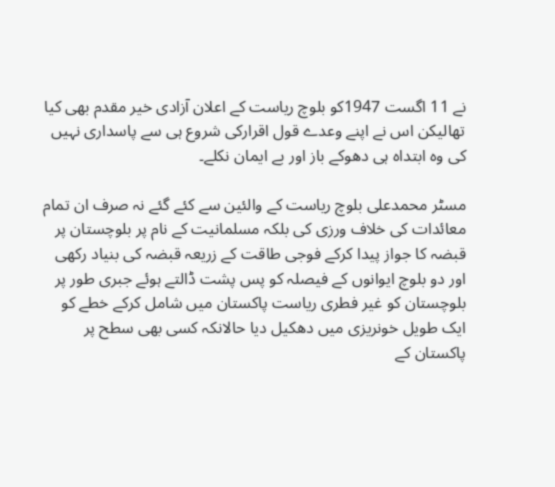نے 11 اگست 1947کو بلوچ ریاست کے اعلان آزادی خیر مقدم بھی کیا تھالیکن اس نے اپنے وعدے قول اقرارکی شروع ہی سے پاسداری نہیں کی وہ ابتداہ ہی دھوکے باز اور بے ایمان نکلے۔

مسٹر محمدعلی بلوچ ریاست کے والئین سے کئے گئے نہ صرف ان تمام معائدات کی خلاف ورزی کی بلکہ مسلمانیت کے نام پر بلوچستان پر قبضہ کا جواز پیدا کرکے فوجی طاقت کے زریعہ قبضہ کی بنیاد رکھی اور دو بلوچ ایوانوں کے فیصلہ کو پس پشت ڈالتے ہوئے جبری طور پر بلوچستان کو غیر فطری ریاست پاکستان میں شامل کرکے خطے کو ایک طویل خونریزی میں دھکیل دیا حالانکہ کسی بھی سطح پر پاکستان کے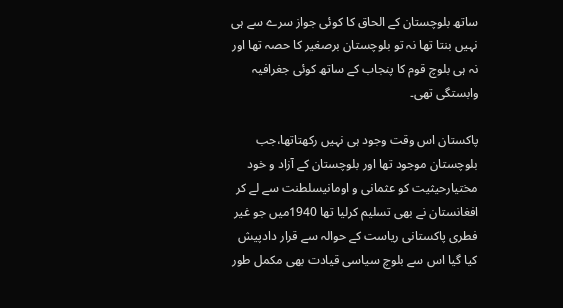ساتھ بلوچستان کے الحاق کا کوئی جواز سرے سے ہی نہیں بنتا تھا نہ تو بلوچستان برصغیر کا حصہ تھا اور نہ ہی بلوچ قوم کا پنجاب کے ساتھ کوئی جغرافیہ وابستگی تھی۔

پاکستان اس وقت وجود ہی نہیں رکھتاتھا،جب بلوچستان موجود تھا اور بلوچستان کے آزاد و خود مختیارحیثیت کو عثمانی و اومانیسلطنت سے لے کر افغانستان نے بھی تسلیم کرلیا تھا 1940میں جو غیر فطری پاکستانی ریاست کے حوالہ سے قرار دادپیش کیا گیا اس سے بلوچ سیاسی قیادت بھی مکمل طور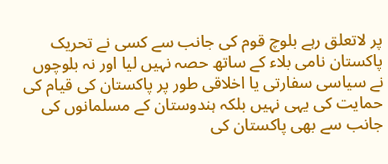پر لاتعلق رہے بلوچ قوم کی جانب سے کسی نے تحریک پاکستان نامی بلاء کے ساتھ حصہ نہیں لیا اور نہ بلوچوں نے سیاسی سفارتی یا اخلاقی طور پر پاکستان کی قیام کی حمایت کی یہی نہیں بلکہ ہندوستان کے مسلمانوں کی جانب سے بھی پاکستان کی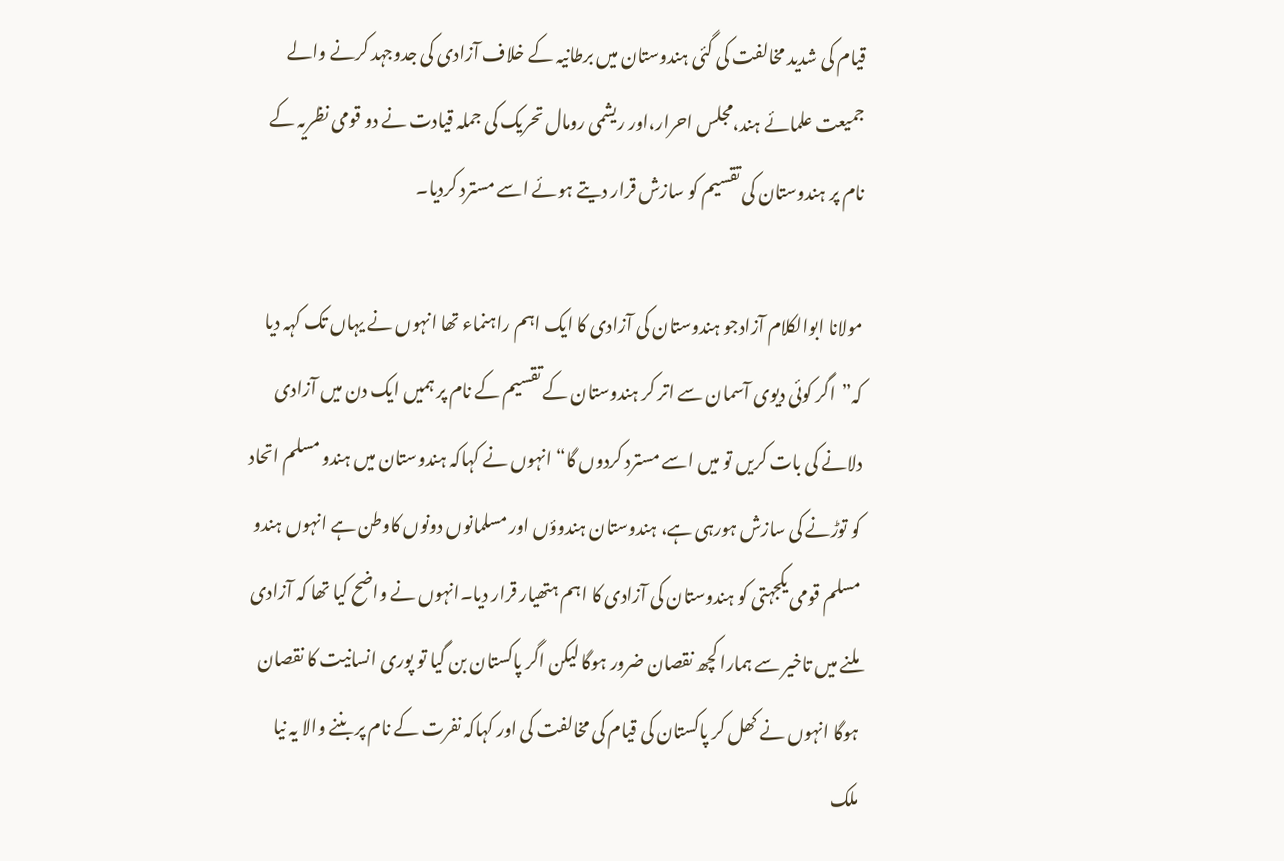قیام کی شدید مخالفت کی گئی ہندوستان میں برطانیہ کے خلاف آزادی کی جدوجہد کرنے والے جمیعت علمائے ہند،مجلس احرار،اور ریشمی رومال تحریک کی جملہ قیادت نے دو قومی نظریہ کے نام پر ہندوستان کی تقسیم کو سازش قرار دیتے ہوئے اسے مسترد کردیا۔

مولانا ابوالکلام آزادجو ہندوستان کی آزادی کا ایک اہم راہنماء تھا انہوں نے یہاں تک کہہ دیا کہ”اگر کوئی دیوی آسمان سے اتر کر ہندوستان کے تقسیم کے نام پر ہمیں ایک دن میں آزادی دلانے کی بات کریں تو میں اسے مسترد کردوں گا“انہوں نے کہاکہ ہندوستان میں ہندو مسلم اتحاد کو توڑنے کی سازش ہورہی ہے، ہندوستان ہندوؤں اور مسلمانوں دونوں کاوطن ہے انہوں ہندو مسلم قومی یکجہتی کو ہندوستان کی آزادی کا اہم ہتھیار قرار دیا۔انہوں نے واضح کیا تھا کہ آزادی ملنے میں تاخیر سے ہمارا کچھ نقصان ضرور ہوگا لیکن اگر پاکستان بن گیا تو پوری انسانیت کا نقصان ہوگا انہوں نے کھل کر پاکستان کی قیام کی مخالفت کی اور کہاکہ نفرت کے نام پر بننے والا یہ نیا ملک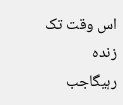اس وقت تک زندہ رہیگاجب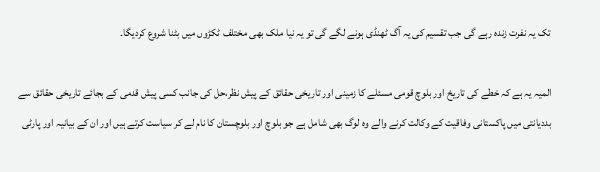تک یہ نفرت زندہ رہے گی جب تقسیم کی یہ آگ ٹھنڈی ہونے لگے گی تو یہ نیا ملک بھی مختلف ٹکڑوں میں بٹنا شروع کردیگا۔

المیہ یہ ہے کہ خطے کی تاریخ اور بلوچ قومی مسئلے کا زمینی اور تاریخی حقائق کے پیش نظر،حل کی جانب کسی پیش قدمی کے بجائے تاریخی حقائق سے بددیانتی میں پاکستانی وفاقیت کے وکالت کرنے والے وہ لوگ بھی شامل ہے جو بلوچ اور بلوچستان کا نام لے کر سیاست کرتے ہیں اور ان کے بیانیہ اور پارٹی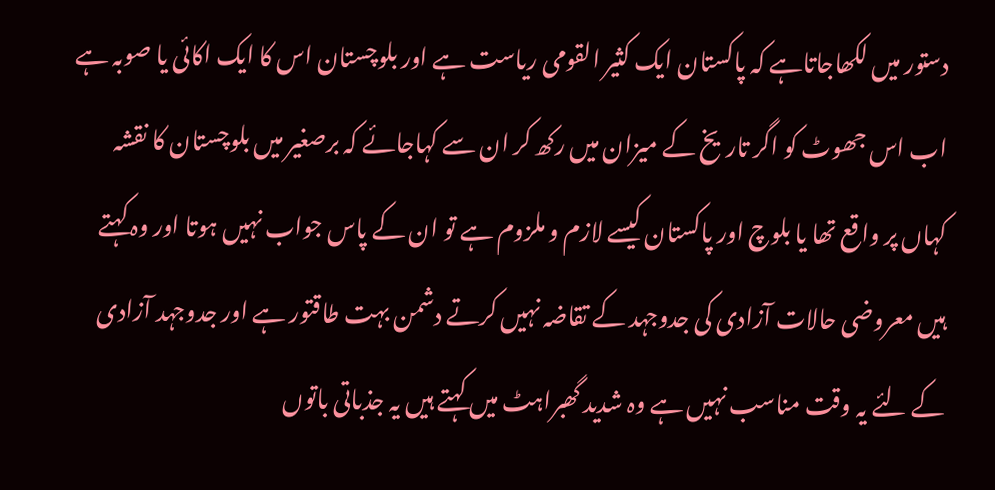دستور میں لکھاجاتاہے کہ پاکستان ایک کثیر القومی ریاست ہے اور بلوچستان اس کا ایک اکائی یا صوبہ ہے اب اس جھوٹ کو اگر تاریخ کے میزان میں رکھ کر ان سے کہاجائے کہ برصغیر میں بلوچستان کا نقشہ کہاں پر واقع تھا یا بلوچ اور پاکستان کیسے لازم و ملزوم ہے تو ان کے پاس جواب نہیں ہوتا اور وہ کہتے ہیں معروضی حالات آزادی کی جدوجہد کے تقاضہ نہیں کرتے دشمن بہت طاقتور ہے اور جدوجہد آزادی کے لئے یہ وقت مناسب نہیں ہے وہ شدید گھبراہٹ میں کہتے ہیں یہ جذباتی باتوں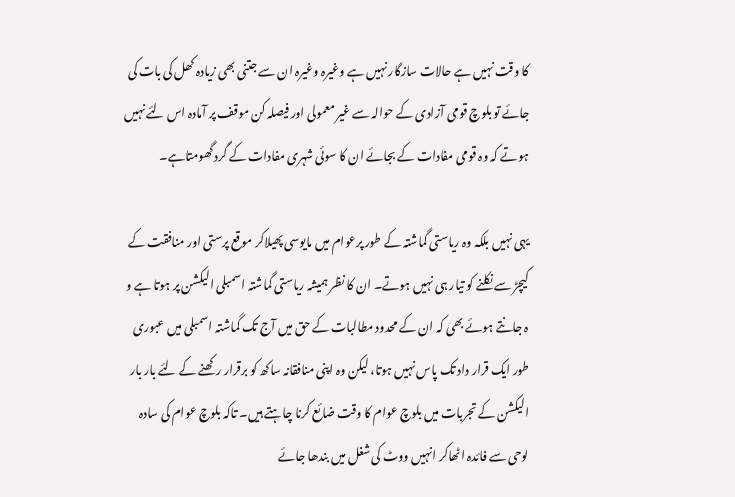کا وقت نہیں ہے حالات سازگار نہیں ہے وغیرہ وغیرہ ان سے جتنی بھی زیادہ کھل کی بات کی جائے تو بلوچ قومی آزادی کے حوالہ سے غیر معمولی اور فیصلہ کن موقف پر آمادہ اس لئے نہیں ہوتے کہ وہ قومی مفادات کے بجائے ان کا سوئی شہری مفادات کے گرد گھومتاہے۔

یہی نہیں بلکہ وہ ریاستی گماشتہ کے طور پرعوام میں مایوسی پھیلاکر موقع پرستی اور منافقت کے کیچڑ سے نکلنے کو تیار ہی نہیں ہوتے۔ ان کا نظر ہمیشہ ریاستی گماشتہ اسمبلی الیکشن پر ہوتا ہے و ہ جانتے ہوئے بھی کہ ان کے محدود مطالبات کے حق میں آج تک گماشتہ اسمبلی میں عبوری طور ایک قرار داد تک پاس نہیں ہوتا، لیکن وہ اپنی منافقانہ ساکھ کو برقرار رکھنے کے لئے بار بار الیکشن کے تجربات میں بلوچ عوام کا وقت ضائع کرنا چاہتے ہیں۔ تاکہ بلوچ عوام کی سادہ لوحی سے فائدہ اٹھاکر انہیں ووٹ کی شغل میں بندھا جائے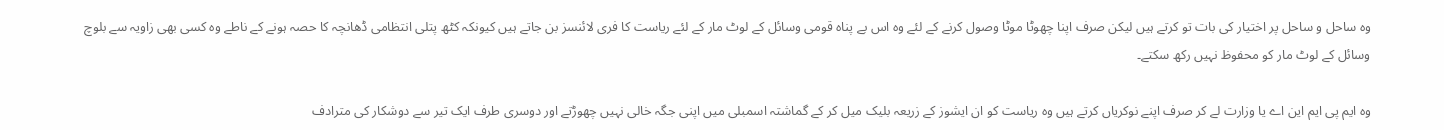وہ ساحل و ساحل پر اختیار کی بات تو کرتے ہیں لیکن صرف اپنا چھوٹا موٹا وصول کرنے کے لئے وہ اس بے پناہ قومی وسائل کے لوٹ مار کے لئے ریاست کا فری لائنسز بن جاتے ہیں کیونکہ کٹھ پتلی انتظامی ڈھانچہ کا حصہ ہونے کے ناطے وہ کسی بھی زاویہ سے بلوچ وسائل کے لوٹ مار کو محفوظ نہیں رکھ سکتے۔

وہ ایم پی ایم این اے یا وزارت لے کر صرف اپنے نوکریاں کرتے ہیں وہ ریاست کو ان ایشوز کے زریعہ بلیک میل کر کے گماشتہ اسمبلی میں اپنی جگہ خالی نہیں چھوڑتے اور دوسری طرف ایک تیر سے دوشکار کی مترادف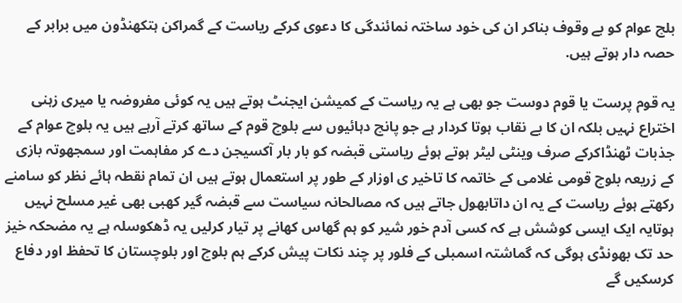بلچ عوام کو بے وقوف بناکر ان کی خود ساختہ نمائندگی کا دعوی کرکے ریاست کے گمراکن ہتکھنڈون میں برابر کے حصہ دار ہوتے ہیں.

یہ قوم پرست یا قوم دوست جو بھی ہے یہ ریاست کے کمیشن ایجنٹ ہوتے ہیں یہ کوئی مفروضہ یا میری زہنی اختراع نہیں بلکہ ان کا بے نقاب ہوتا کردار ہے جو پانچ دہائیوں سے بلوچ قوم کے ساتھ کرتے آرہے ہیں یہ بلوچ عوام کے جذبات ٹھنڈاکرکے صرف وینٹی لیٹر ہوتے ہوئے ریاستی قبضہ کو بار بار آکسیجن دے کر مفاہمت اور سمجھوتہ بازی کے زریعہ بلوچ قومی غلامی کے خاتمہ کا تاخیر ی اوزار کے طور پر استعمال ہوتے ہیں ان تمام نقطہ ہائے نظر کو سامنے رکھتے ہوئے ریاست کے یہ ان داتابھول جاتے ہیں کہ مصالحانہ سیاست سے قبضہ گیر کھبی بھی غیر مسلح نہیں ہوتایہ ایک ایسی کوشش ہے کہ کسی آدم خور شیر کو ہم گھاس کھانے پر تیار کرلیں یہ ڈھکوسلہ ہے یہ مضحکہ خیز حد تک بھونڈی ہوگی کہ گماشتہ اسمبلی کے فلور پر چند نکات پیش کرکے ہم بلوچ اور بلوچستان کا تحفظ اور دفاع کرسکیں گے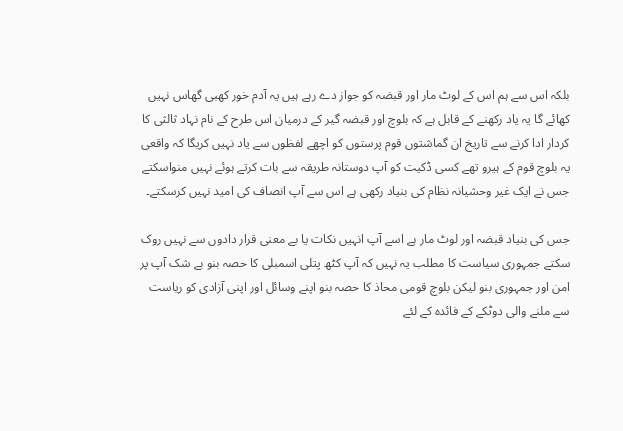بلکہ اس سے ہم اس کے لوٹ مار اور قبضہ کو جواز دے رہے ہیں یہ آدم خور کھبی گھاس نہیں کھائے گا یہ یاد رکھنے کے قابل ہے کہ بلوچ اور قبضہ گیر کے درمیان اس طرح کے نام نہاد ثالثی کا کردار ادا کرنے سے تاریخ ان گماشتوں قوم پرستوں کو اچھے لفظوں سے یاد نہیں کریگا کہ واقعی یہ بلوچ قوم کے ہیرو تھے کسی ڈکیت کو آپ دوستانہ طریقہ سے بات کرتے ہوئے نہیں منواسکتے جس نے ایک غیر وحشیانہ نظام کی بنیاد رکھی ہے اس سے آپ انصاف کی امید نہیں کرسکتے۔

جس کی بنیاد قبضہ اور لوٹ مار ہے اسے آپ انہیں نکات یا بے معنی قرار دادوں سے نہیں روک سکتے جمہوری سیاست کا مطلب یہ نہیں کہ آپ کٹھ پتلی اسمبلی کا حصہ بنو بے شک آپ پر امن اور جمہوری بنو لیکن بلوچ قومی محاذ کا حصہ بنو اپنے وسائل اور اپنی آزادی کو ریاست سے ملنے والی دوٹکے کے فائدہ کے لئے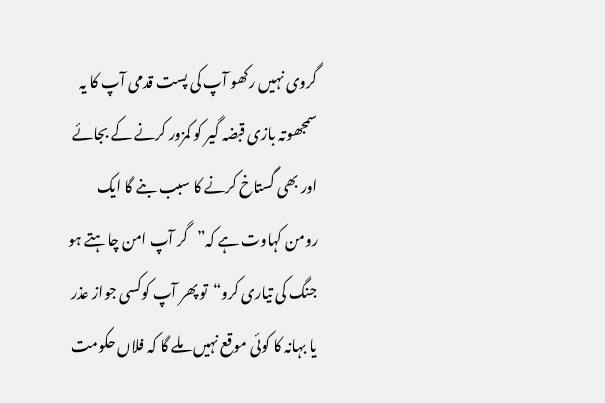گروی نہیں رکھو آپ کی پست قدمی آپ کا یہ سمجھوتہ بازی قبضہ گیر کو کمزور کرنے کے بجائے اور بھی گستاخ کرنے کا سبب بنے گا ایک رومن کہاوت ہے کہ”گر آپ امن چاہتے ہو جنگ کی تیاری کرو“تو پھر آپ کوکسی جواز عذر یا بہانہ کا کوئی موقع نہیں ملے گا کہ فلاں حکومت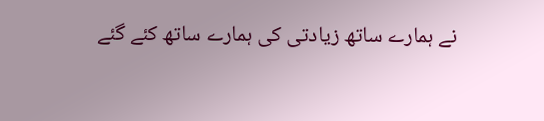نے ہمارے ساتھ زیادتی کی ہمارے ساتھ کئے گئے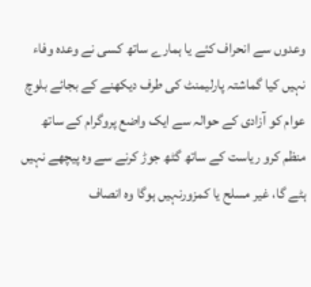وعدوں سے انحراف کئے یا ہمارے ساتھ کسی نے وعدہ وفاء نہیں کیا گماشتہ پارلیمنٹ کی طرف دیکھنے کے بجائے بلوچ عوام کو آزادی کے حوالہ سے ایک واضع پروگرام کے ساتھ منظم کرو ریاست کے ساتھ گٹھ جوڑ کرنے سے وہ پیچھے نہیں ہٹے گا، غیر مسلح یا کمزورنہیں ہوگا وہ انصاف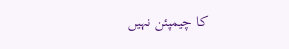کا چیمپئن نہیں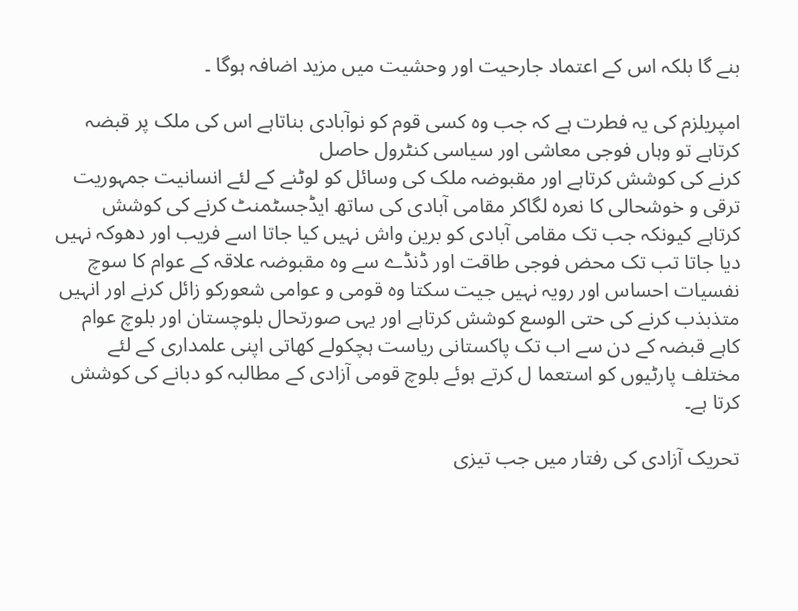بنے گا بلکہ اس کے اعتماد جارحیت اور وحشیت میں مزید اضافہ ہوگا ۔

امپریلزم کی یہ فطرت ہے کہ جب وہ کسی قوم کو نوآبادی بناتاہے اس کی ملک پر قبضہ کرتاہے تو وہاں فوجی معاشی اور سیاسی کنٹرول حاصل
کرنے کی کوشش کرتاہے اور مقبوضہ ملک کی وسائل کو لوٹنے کے لئے انسانیت جمہوریت ترقی و خوشحالی کا نعرہ لگاکر مقامی آبادی کی ساتھ ایڈجسٹمنٹ کرنے کی کوشش کرتاہے کیونکہ جب تک مقامی آبادی کو برین واش نہیں کیا جاتا اسے فریب اور دھوکہ نہیں دیا جاتا تب تک محض فوجی طاقت اور ڈنڈے سے وہ مقبوضہ علاقہ کے عوام کا سوچ نفسیات احساس اور رویہ نہیں جیت سکتا وہ قومی و عوامی شعورکو زائل کرنے اور انہیں متذبذب کرنے کی حتی الوسع کوشش کرتاہے اور یہی صورتحال بلوچستان اور بلوچ عوام کاہے قبضہ کے دن سے اب تک پاکستانی ریاست ہچکولے کھاتی اپنی علمداری کے لئے مختلف پارٹیوں کو استعما ل کرتے ہوئے بلوچ قومی آزادی کے مطالبہ کو دبانے کی کوشش کرتا ہے۔

تحریک آزادی کی رفتار میں جب تیزی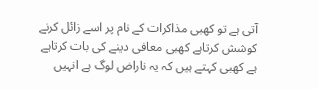آتی ہے تو کھبی مذاکرات کے نام پر اسے زائل کرنے کوشش کرتاہے کھبی معافی دینے کی بات کرتاہے ہے کھبی کہتے ہیں کہ یہ ناراض لوگ ہے انہیں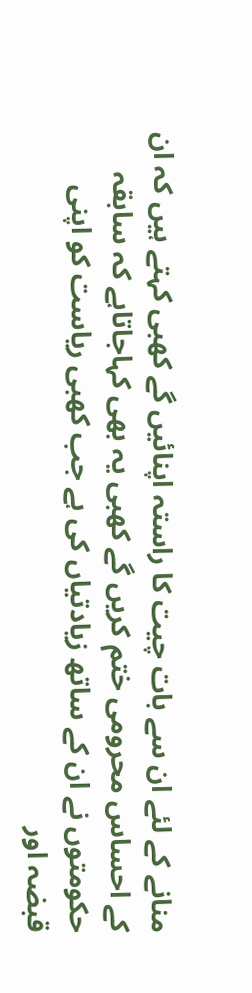منانے کے لئے ان سے بات چیت کا راستہ اپنائیں گے کھبی کہتے ہیں کہ ان کے احساس محرومی ختم کریں گے کھبی یہ بھی کہاجاتاہے کہ سابقہ حکومتوں نے ان کے ساتھ زیادتیاں کی ہے جب کھبی ریاست کو اپنی قبضہ اور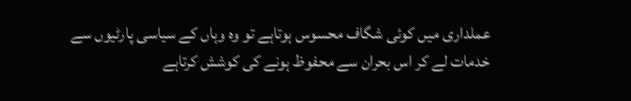عملداری میں کوئی شگاف محسوس ہوتاہے تو وہ وہاں کے سیاسی پارٹیوں سے خدمات لے کر اس بحران سے محفوظ ہونے کی کوشش کرتاہے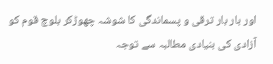اور بار بار ترقی و پسماندگی کا شوشہ چھوڑکر بلوچ قوم کو آزادی کی بنیادی مطالبہ سے توجہ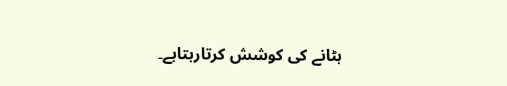ہٹانے کی کوشش کرتارہتاہے۔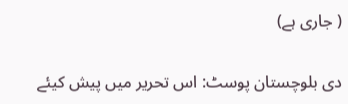( جاری ہے)


دی بلوچستان پوسٹ: اس تحریر میں پیش کیئے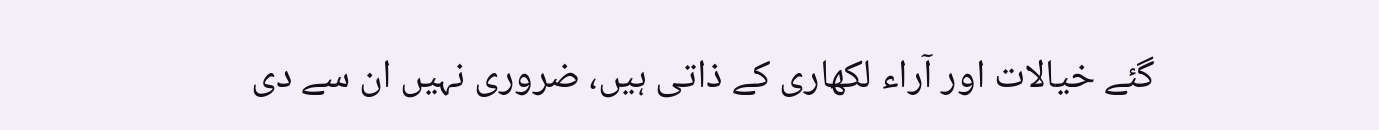گئے خیالات اور آراء لکھاری کے ذاتی ہیں، ضروری نہیں ان سے دی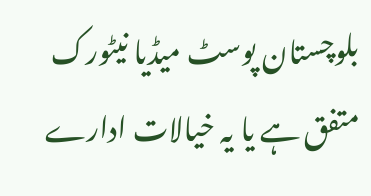بلوچستان پوسٹ میڈیا نیٹورک متفق ہے یا یہ خیالات ادارے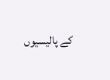کے پالیسیوں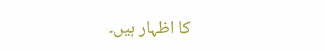کا اظہار ہیں۔